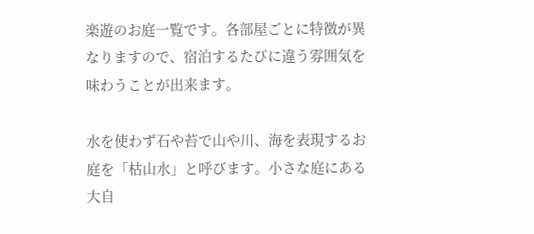楽遊のお庭一覧です。各部屋ごとに特徴が異なりますので、宿泊するたびに違う雰囲気を味わうことが出来ます。

水を使わず石や苔で山や川、海を表現するお庭を「枯山水」と呼びます。小さな庭にある大自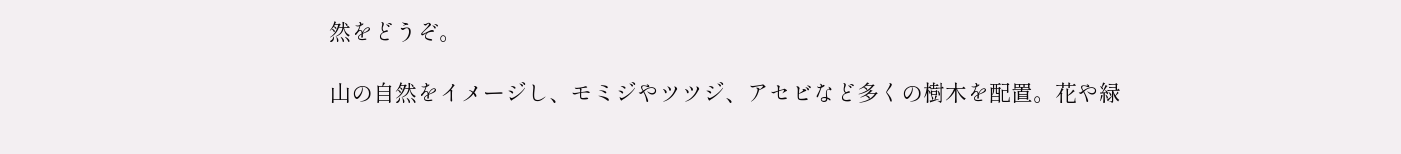然をどうぞ。

山の自然をイメージし、モミジやツツジ、アセビなど多くの樹木を配置。花や緑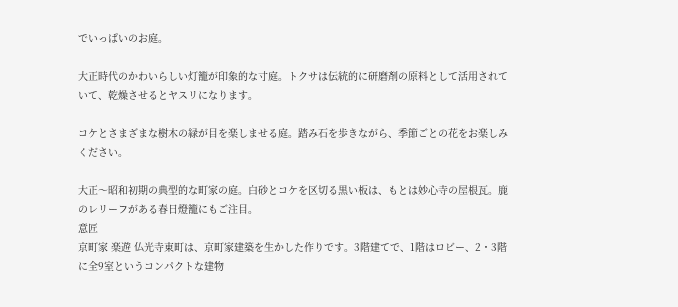でいっぱいのお庭。

大正時代のかわいらしい灯籠が印象的な寸庭。トクサは伝統的に研磨剤の原料として活用されていて、乾燥させるとヤスリになります。

コケとさまざまな樹木の緑が目を楽しませる庭。踏み石を歩きながら、季節ごとの花をお楽しみください。

大正〜昭和初期の典型的な町家の庭。白砂とコケを区切る黒い板は、もとは妙心寺の屋根瓦。鹿のレリーフがある春日燈籠にもご注目。
意匠
京町家 楽遊 仏光寺東町は、京町家建築を生かした作りです。3階建てで、1階はロビー、2・3階に全9室というコンパクトな建物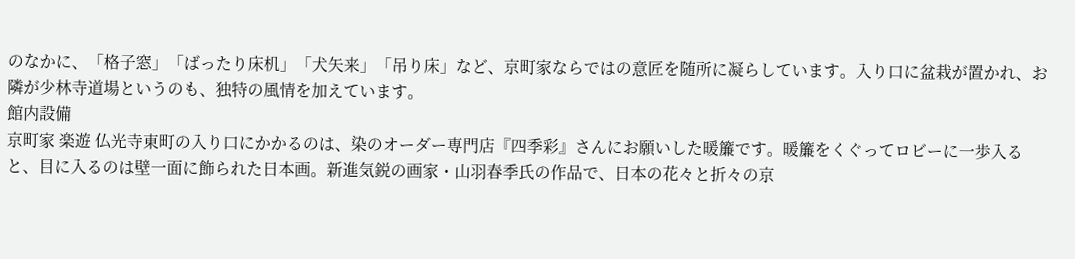のなかに、「格子窓」「ばったり床机」「犬矢来」「吊り床」など、京町家ならではの意匠を随所に凝らしています。入り口に盆栽が置かれ、お隣が少林寺道場というのも、独特の風情を加えています。
館内設備
京町家 楽遊 仏光寺東町の入り口にかかるのは、染のオーダー専門店『四季彩』さんにお願いした暖簾です。暖簾をくぐってロビーに一歩入ると、目に入るのは壁一面に飾られた日本画。新進気鋭の画家・山羽春季氏の作品で、日本の花々と折々の京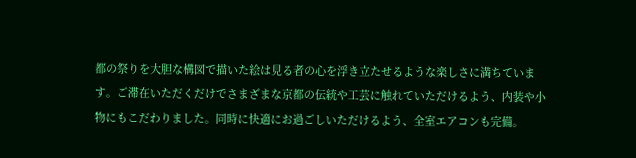都の祭りを大胆な構図で描いた絵は見る者の心を浮き立たせるような楽しさに満ちています。ご滞在いただくだけでさまざまな京都の伝統や工芸に触れていただけるよう、内装や小物にもこだわりました。同時に快適にお過ごしいただけるよう、全室エアコンも完備。